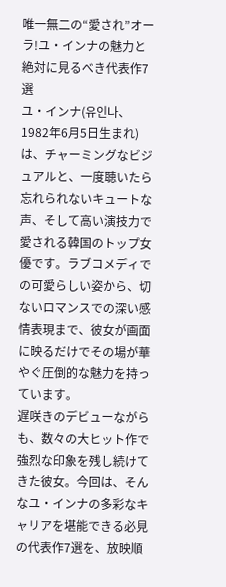唯一無二の“愛され”オーラ!ユ・インナの魅力と絶対に見るべき代表作7選
ユ・インナ(유인나、1982年6月5日生まれ)は、チャーミングなビジュアルと、一度聴いたら忘れられないキュートな声、そして高い演技力で愛される韓国のトップ女優です。ラブコメディでの可愛らしい姿から、切ないロマンスでの深い感情表現まで、彼女が画面に映るだけでその場が華やぐ圧倒的な魅力を持っています。
遅咲きのデビューながらも、数々の大ヒット作で強烈な印象を残し続けてきた彼女。今回は、そんなユ・インナの多彩なキャリアを堪能できる必見の代表作7選を、放映順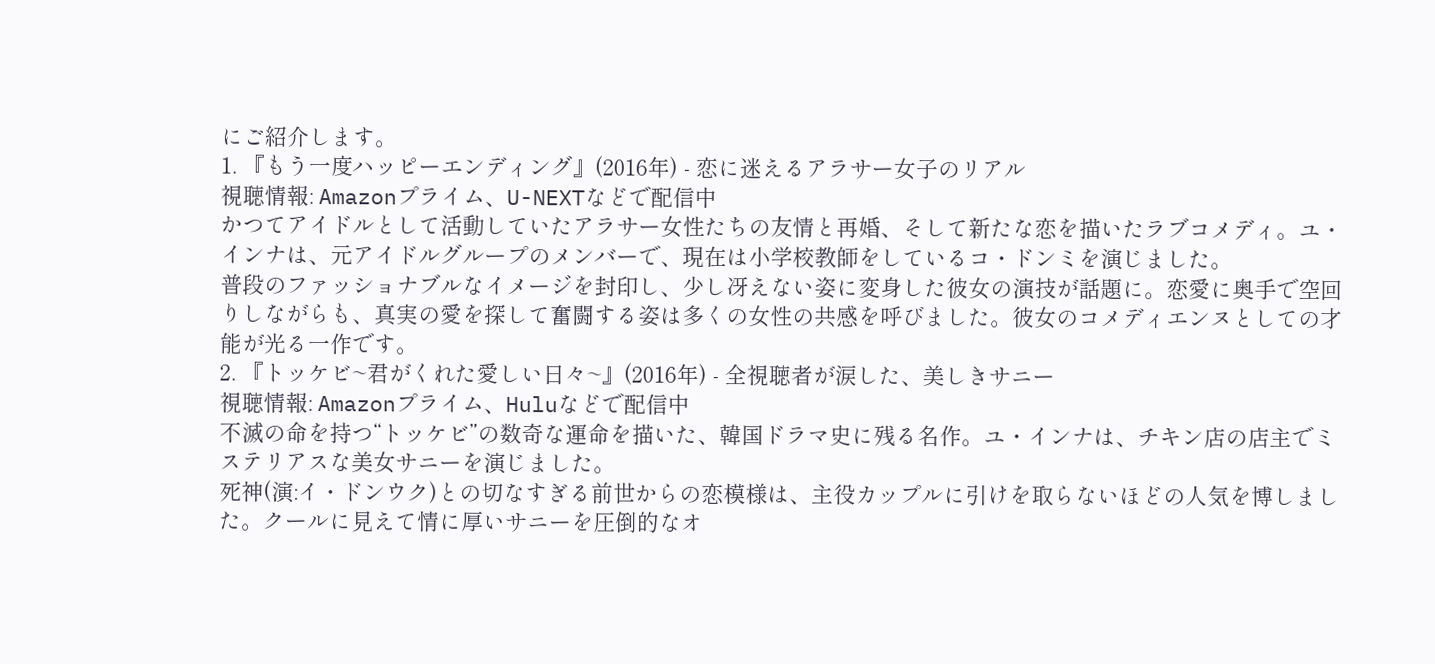にご紹介します。
1. 『もう一度ハッピーエンディング』(2016年) - 恋に迷えるアラサー女子のリアル
視聴情報: Amazonプライム、U-NEXTなどで配信中
かつてアイドルとして活動していたアラサー女性たちの友情と再婚、そして新たな恋を描いたラブコメディ。ユ・インナは、元アイドルグループのメンバーで、現在は小学校教師をしているコ・ドンミを演じました。
普段のファッショナブルなイメージを封印し、少し冴えない姿に変身した彼女の演技が話題に。恋愛に奥手で空回りしながらも、真実の愛を探して奮闘する姿は多くの女性の共感を呼びました。彼女のコメディエンヌとしての才能が光る一作です。
2. 『トッケビ~君がくれた愛しい日々~』(2016年) - 全視聴者が涙した、美しきサニー
視聴情報: Amazonプライム、Huluなどで配信中
不滅の命を持つ“トッケビ”の数奇な運命を描いた、韓国ドラマ史に残る名作。ユ・インナは、チキン店の店主でミステリアスな美女サニーを演じました。
死神(演:イ・ドンウク)との切なすぎる前世からの恋模様は、主役カップルに引けを取らないほどの人気を博しました。クールに見えて情に厚いサニーを圧倒的なオ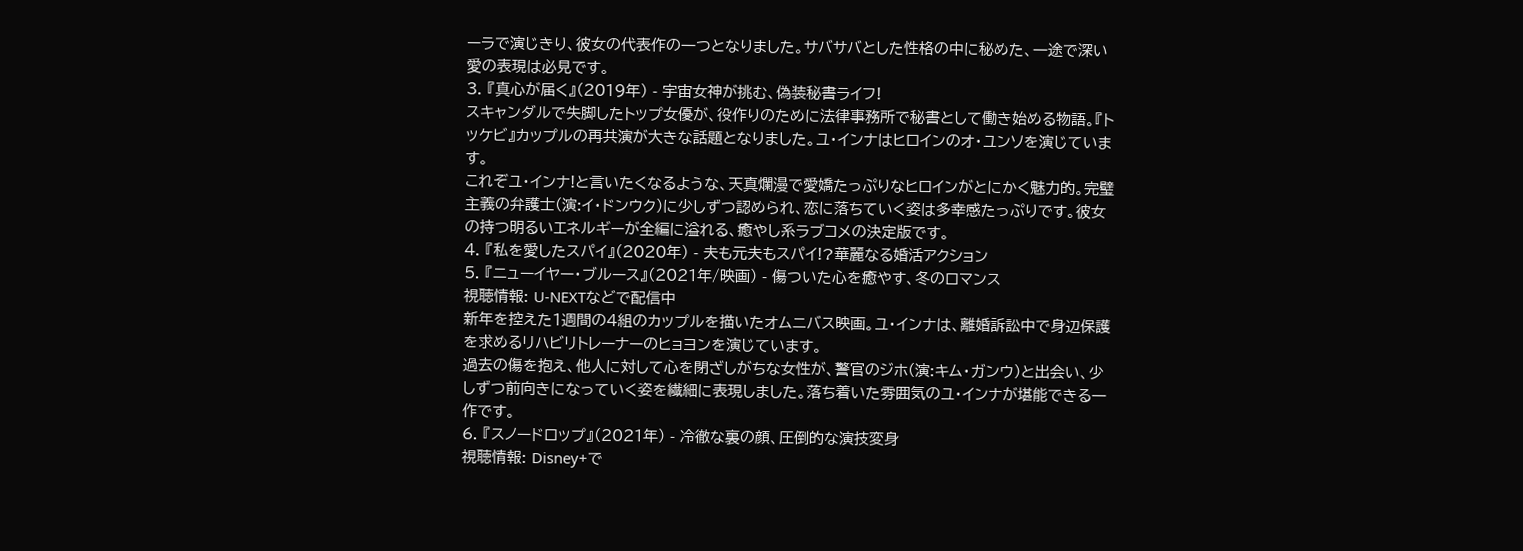ーラで演じきり、彼女の代表作の一つとなりました。サバサバとした性格の中に秘めた、一途で深い愛の表現は必見です。
3. 『真心が届く』(2019年) - 宇宙女神が挑む、偽装秘書ライフ!
スキャンダルで失脚したトップ女優が、役作りのために法律事務所で秘書として働き始める物語。『トッケビ』カップルの再共演が大きな話題となりました。ユ・インナはヒロインのオ・ユンソを演じています。
これぞユ・インナ!と言いたくなるような、天真爛漫で愛嬌たっぷりなヒロインがとにかく魅力的。完璧主義の弁護士(演:イ・ドンウク)に少しずつ認められ、恋に落ちていく姿は多幸感たっぷりです。彼女の持つ明るいエネルギーが全編に溢れる、癒やし系ラブコメの決定版です。
4. 『私を愛したスパイ』(2020年) - 夫も元夫もスパイ!?華麗なる婚活アクション
5. 『ニューイヤー・ブルース』(2021年/映画) - 傷ついた心を癒やす、冬のロマンス
視聴情報: U-NEXTなどで配信中
新年を控えた1週間の4組のカップルを描いたオムニバス映画。ユ・インナは、離婚訴訟中で身辺保護を求めるリハビリトレーナーのヒョヨンを演じています。
過去の傷を抱え、他人に対して心を閉ざしがちな女性が、警官のジホ(演:キム・ガンウ)と出会い、少しずつ前向きになっていく姿を繊細に表現しました。落ち着いた雰囲気のユ・インナが堪能できる一作です。
6. 『スノードロップ』(2021年) - 冷徹な裏の顔、圧倒的な演技変身
視聴情報: Disney+で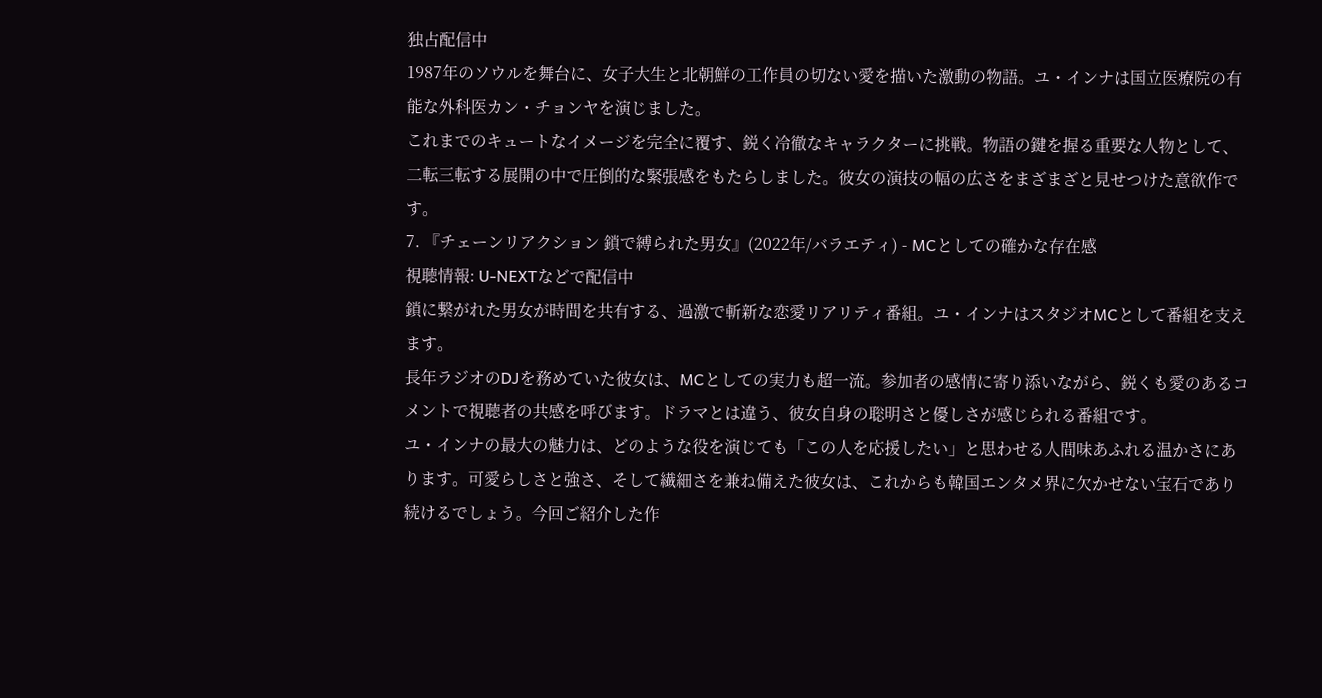独占配信中
1987年のソウルを舞台に、女子大生と北朝鮮の工作員の切ない愛を描いた激動の物語。ユ・インナは国立医療院の有能な外科医カン・チョンヤを演じました。
これまでのキュートなイメージを完全に覆す、鋭く冷徹なキャラクターに挑戦。物語の鍵を握る重要な人物として、二転三転する展開の中で圧倒的な緊張感をもたらしました。彼女の演技の幅の広さをまざまざと見せつけた意欲作です。
7. 『チェーンリアクション 鎖で縛られた男女』(2022年/バラエティ) - MCとしての確かな存在感
視聴情報: U-NEXTなどで配信中
鎖に繋がれた男女が時間を共有する、過激で斬新な恋愛リアリティ番組。ユ・インナはスタジオMCとして番組を支えます。
長年ラジオのDJを務めていた彼女は、MCとしての実力も超一流。参加者の感情に寄り添いながら、鋭くも愛のあるコメントで視聴者の共感を呼びます。ドラマとは違う、彼女自身の聡明さと優しさが感じられる番組です。
ユ・インナの最大の魅力は、どのような役を演じても「この人を応援したい」と思わせる人間味あふれる温かさにあります。可愛らしさと強さ、そして繊細さを兼ね備えた彼女は、これからも韓国エンタメ界に欠かせない宝石であり続けるでしょう。今回ご紹介した作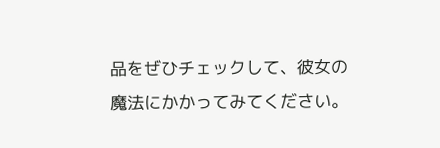品をぜひチェックして、彼女の魔法にかかってみてください。